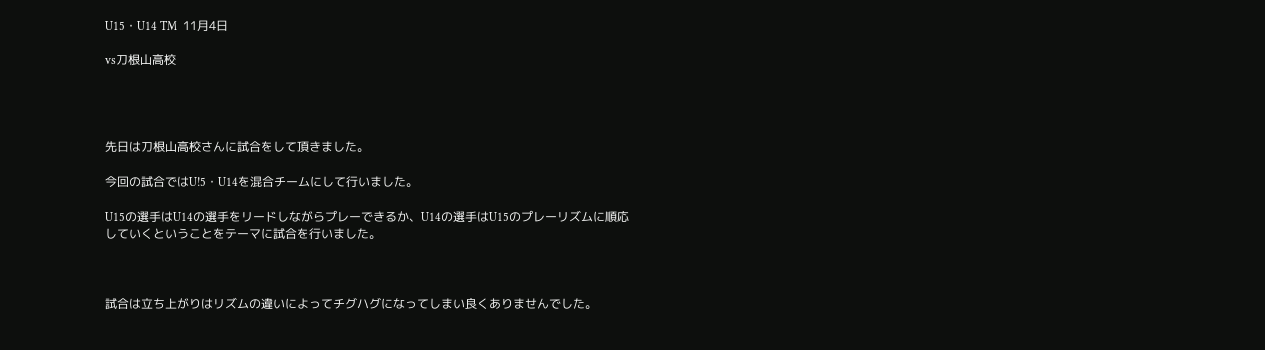U15・U14 TM  11月4日

vs刀根山高校




先日は刀根山高校さんに試合をして頂きました。

今回の試合ではU!5・U14を混合チームにして行いました。

U15の選手はU14の選手をリードしながらプレーできるか、U14の選手はU15のプレーリズムに順応していくということをテーマに試合を行いました。



試合は立ち上がりはリズムの違いによってチグハグになってしまい良くありませんでした。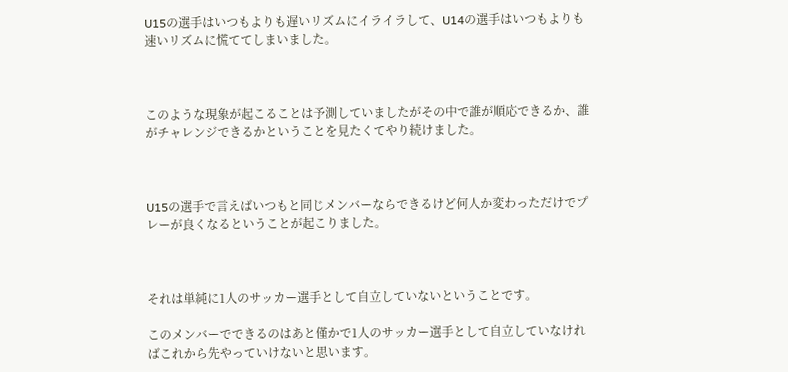U15の選手はいつもよりも遅いリズムにイライラして、U14の選手はいつもよりも速いリズムに慌ててしまいました。



このような現象が起こることは予測していましたがその中で誰が順応できるか、誰がチャレンジできるかということを見たくてやり続けました。



U15の選手で言えばいつもと同じメンバーならできるけど何人か変わっただけでプレーが良くなるということが起こりました。



それは単純に1人のサッカー選手として自立していないということです。

このメンバーでできるのはあと僅かで1人のサッカー選手として自立していなければこれから先やっていけないと思います。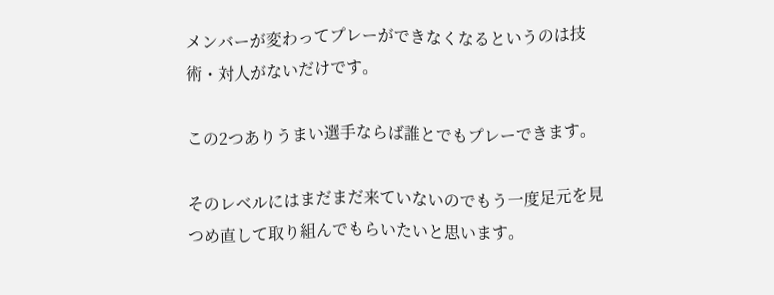メンバーが変わってプレーができなくなるというのは技術・対人がないだけです。

この2つありうまい選手ならば誰とでもプレーできます。

そのレベルにはまだまだ来ていないのでもう一度足元を見つめ直して取り組んでもらいたいと思います。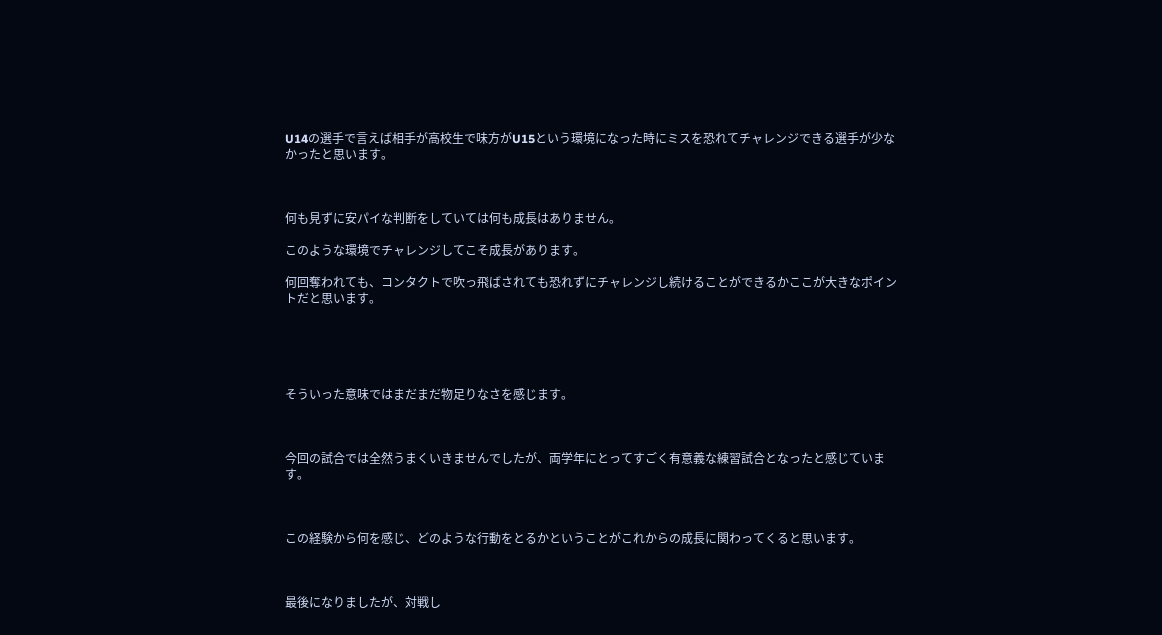U14の選手で言えば相手が高校生で味方がU15という環境になった時にミスを恐れてチャレンジできる選手が少なかったと思います。



何も見ずに安パイな判断をしていては何も成長はありません。

このような環境でチャレンジしてこそ成長があります。

何回奪われても、コンタクトで吹っ飛ばされても恐れずにチャレンジし続けることができるかここが大きなポイントだと思います。





そういった意味ではまだまだ物足りなさを感じます。



今回の試合では全然うまくいきませんでしたが、両学年にとってすごく有意義な練習試合となったと感じています。



この経験から何を感じ、どのような行動をとるかということがこれからの成長に関わってくると思います。



最後になりましたが、対戦し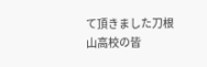て頂きました刀根山高校の皆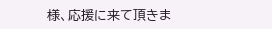様、応援に来て頂きま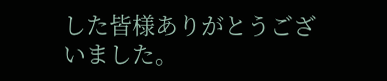した皆様ありがとうございました。